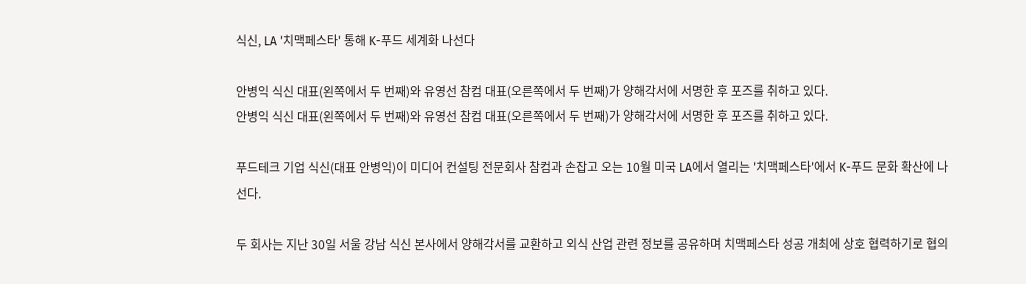식신, LA '치맥페스타' 통해 K-푸드 세계화 나선다

안병익 식신 대표(왼쪽에서 두 번째)와 유영선 참컴 대표(오른쪽에서 두 번째)가 양해각서에 서명한 후 포즈를 취하고 있다.
안병익 식신 대표(왼쪽에서 두 번째)와 유영선 참컴 대표(오른쪽에서 두 번째)가 양해각서에 서명한 후 포즈를 취하고 있다.

푸드테크 기업 식신(대표 안병익)이 미디어 컨설팅 전문회사 참컴과 손잡고 오는 10월 미국 LA에서 열리는 '치맥페스타'에서 K-푸드 문화 확산에 나선다.

두 회사는 지난 30일 서울 강남 식신 본사에서 양해각서를 교환하고 외식 산업 관련 정보를 공유하며 치맥페스타 성공 개최에 상호 협력하기로 협의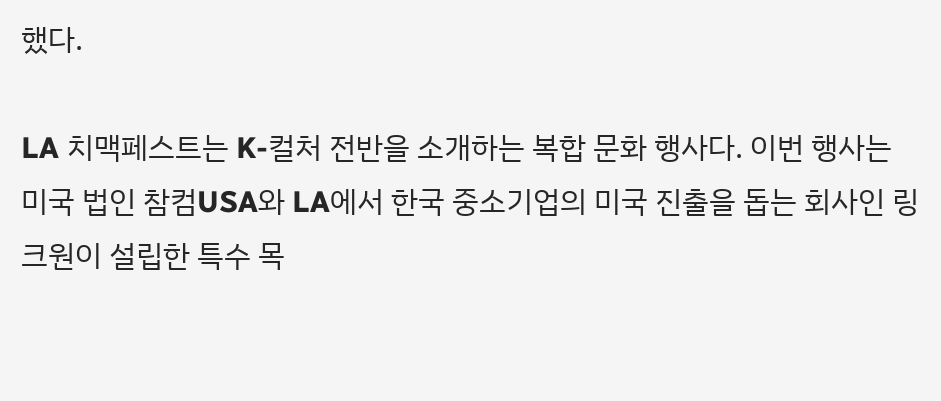했다.

LA 치맥페스트는 K-컬처 전반을 소개하는 복합 문화 행사다. 이번 행사는 미국 법인 참컴USA와 LA에서 한국 중소기업의 미국 진출을 돕는 회사인 링크원이 설립한 특수 목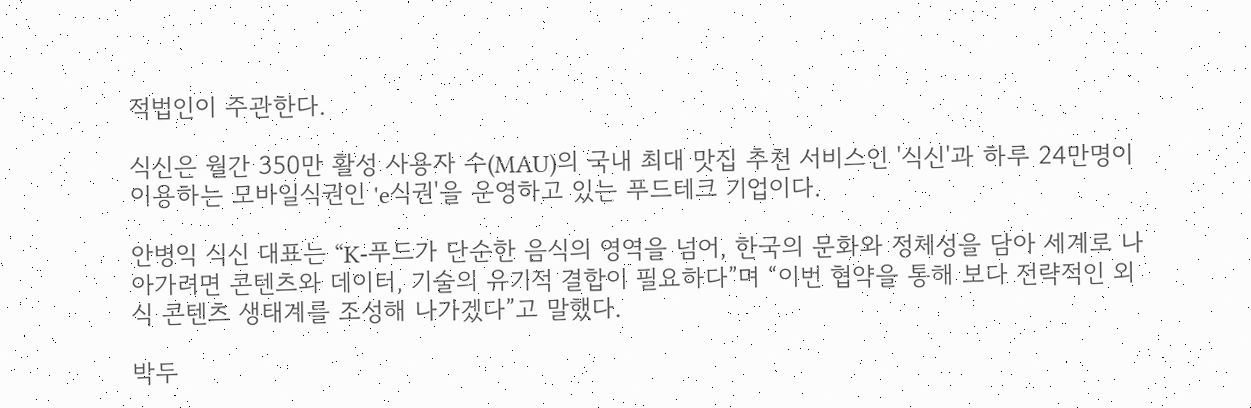적법인이 주관한다.

식신은 월간 350만 활성 사용자 수(MAU)의 국내 최대 맛집 추천 서비스인 '식신'과 하루 24만명이 이용하는 모바일식권인 'e식권'을 운영하고 있는 푸드테크 기업이다.

안병익 식신 대표는 “K-푸드가 단순한 음식의 영역을 넘어, 한국의 문화와 정체성을 담아 세계로 나아가려면 콘텐츠와 데이터, 기술의 유기적 결합이 필요하다”며 “이번 협약을 통해 보다 전략적인 외식 콘텐츠 생태계를 조성해 나가겠다”고 말했다.

박두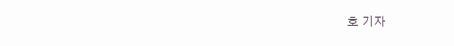호 기자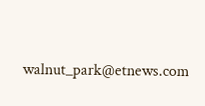walnut_park@etnews.com